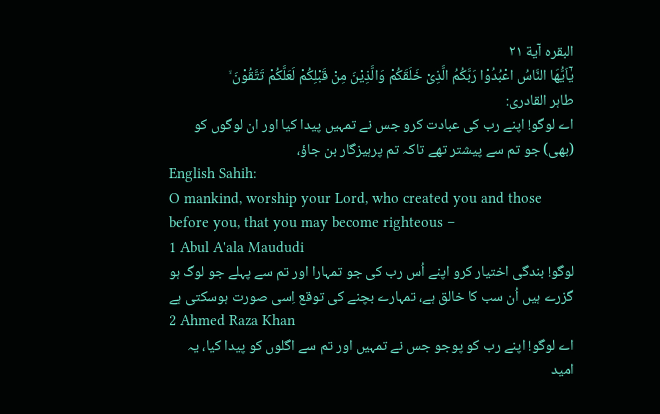البقرہ آية ۲۱
يٰۤاَيُّهَا النَّاسُ اعْبُدُوْا رَبَّكُمُ الَّذِىْ خَلَقَكُمْ وَالَّذِيْنَ مِنْ قَبْلِكُمْ لَعَلَّكُمْ تَتَّقُوْنَ ۙ
طاہر القادری:
اے لوگو! اپنے رب کی عبادت کرو جس نے تمہیں پیدا کیا اور ان لوگوں کو (بھی) جو تم سے پیشتر تھے تاکہ تم پرہیزگار بن جاؤ،
English Sahih:
O mankind, worship your Lord, who created you and those before you, that you may become righteous –
1 Abul A'ala Maududi
لوگو! بندگی اختیار کرو اپنے اُس رب کی جو تمہارا اور تم سے پہلے جو لوگ ہو گزرے ہیں اُن سب کا خالق ہے، تمہارے بچنے کی توقع اِسی صورت ہوسکتی ہے
2 Ahmed Raza Khan
اے لوگو! اپنے رب کو پوجو جس نے تمہیں اور تم سے اگلوں کو پیدا کیا، یہ امید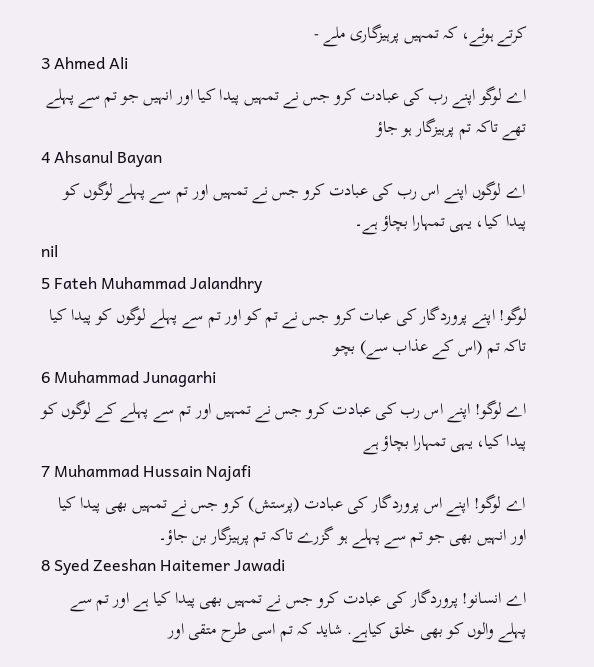کرتے ہوئے، کہ تمہیں پرہیزگاری ملے -
3 Ahmed Ali
اے لوگو اپنے رب کی عبادت کرو جس نے تمہیں پیدا کیا اور انہیں جو تم سے پہلے تھے تاکہ تم پرہیزگار ہو جاؤ
4 Ahsanul Bayan
اے لوگوں اپنے اس رب کی عبادت کرو جس نے تمہیں اور تم سے پہلے لوگوں کو پیدا کیا، یہی تمہارا بچاؤ ہے۔
nil
5 Fateh Muhammad Jalandhry
لوگو! اپنے پروردگار کی عبات کرو جس نے تم کو اور تم سے پہلے لوگوں کو پیدا کیا تاکہ تم (اس کے عذاب سے) بچو
6 Muhammad Junagarhi
اے لوگو! اپنے اس رب کی عبادت کرو جس نے تمہیں اور تم سے پہلے کے لوگوں کو پیدا کیا، یہی تمہارا بچاؤ ہے
7 Muhammad Hussain Najafi
اے لوگو! اپنے اس پروردگار کی عبادت (پرستش) کرو جس نے تمہیں بھی پیدا کیا اور انہیں بھی جو تم سے پہلے ہو گزرے تاکہ تم پرہیزگار بن جاؤ۔
8 Syed Zeeshan Haitemer Jawadi
اے انسانو! پروردگار کی عبادت کرو جس نے تمہیں بھی پیدا کیا ہے اور تم سے پہلے والوں کو بھی خلق کیاہے. شاید کہ تم اسی طرح متقی اور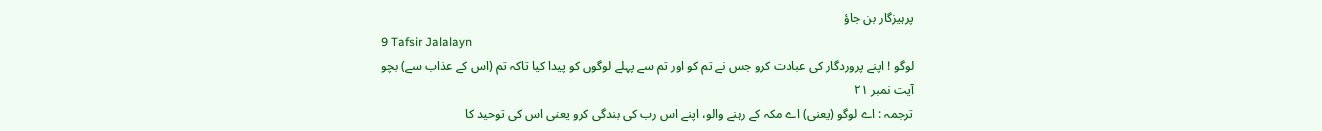پرہیزگار بن جاؤ
9 Tafsir Jalalayn
لوگو ! اپنے پروردگار کی عبادت کرو جس نے تم کو اور تم سے پہلے لوگوں کو پیدا کیا تاکہ تم (اس کے عذاب سے) بچو
آیت نمبر ٢١
ترجمہ : اے لوگو (یعنی) اے مکہ کے رہنے والو، اپنے اس رب کی بندگی کرو یعنی اس کی توحید کا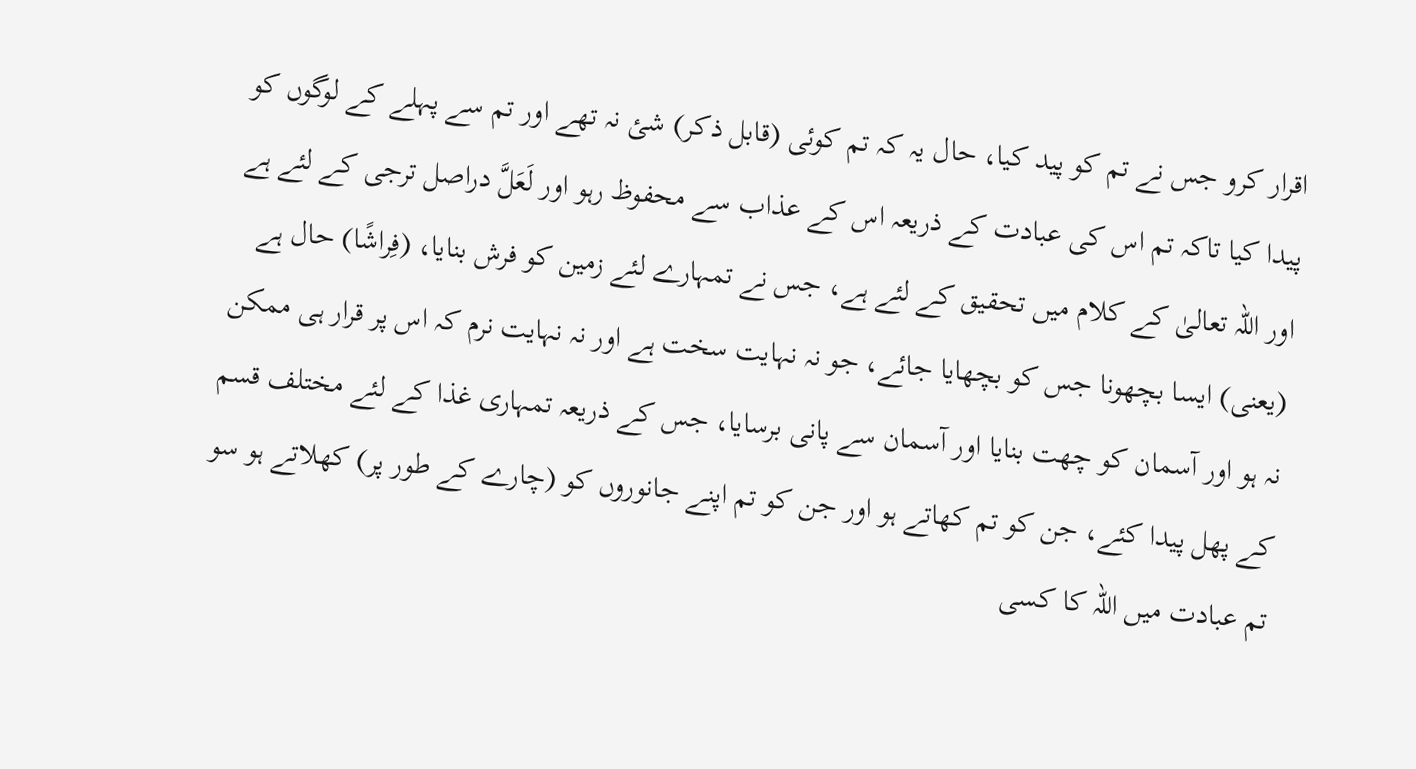اقرار کرو جس نے تم کو پید کیا، حال یہ کہ تم کوئی (قابل ذکر) شئ نہ تھے اور تم سے پہلے کے لوگوں کو پیدا کیا تاکہ تم اس کی عبادت کے ذریعہ اس کے عذاب سے محفوظ رہو اور لَعَلَّ دراصل ترجی کے لئے ہے اور اللہ تعالیٰ کے کلام میں تحقیق کے لئے ہے، جس نے تمہارے لئے زمین کو فرش بنایا، (فِراشًا) حال ہے (یعنی) ایسا بچھونا جس کو بچھایا جائے، جو نہ نہایت سخت ہے اور نہ نہایت نرم کہ اس پر قرار ہی ممکن نہ ہو اور آسمان کو چھت بنایا اور آسمان سے پانی برسایا، جس کے ذریعہ تمہاری غذا کے لئے مختلف قسم کے پھل پیدا کئے، جن کو تم کھاتے ہو اور جن کو تم اپنے جانوروں کو (چارے کے طور پر) کھلاتے ہو سو تم عبادت میں اللہ کا کسی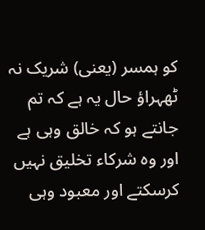کو ہمسر (یعنی) شریک نہ ٹھہراؤ حال یہ ہے کہ تم جانتے ہو کہ خالق وہی ہے اور وہ شرکاء تخلیق نہیں کرسکتے اور معبود وہی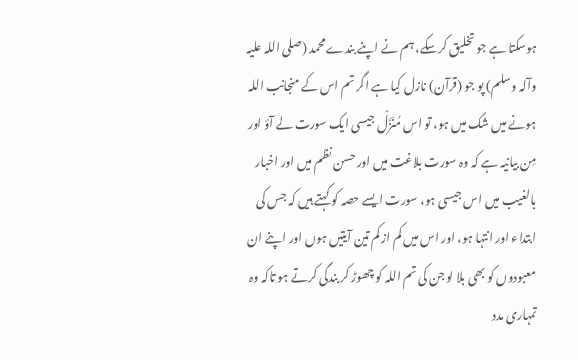ہوسکتا ہے جو تخلیق کرسکے، ہم نے اپنے بندے محمد (صلی اللہ علیہ وآلہ وسلم) پو جو (قرآن) نازل کیا ہے اگر تم اس کے منجانب اللہ ہونے میں شک میں ہو، تو اس مُنَزَّلْ جیسی ایک سورت لے آؤ اور مِن بیانیہ ہے کہ وہ سورت بلاغت میں اور حسن نظم میں اور اخبار بالغیب میں اس جیسی ہو، سورت ایسے حصہ کو کہتے ہیں کہ جس کی ابتداء اور انتہا ہو، اور اس میں کم از کم تین آیتیں ہوں اور اپنے ان معبودوں کو بھی بلا لو جن کی تم اللہ کو چھوڑ کر بندگی کرتے ہو تاکہ وہ تمہاری مدد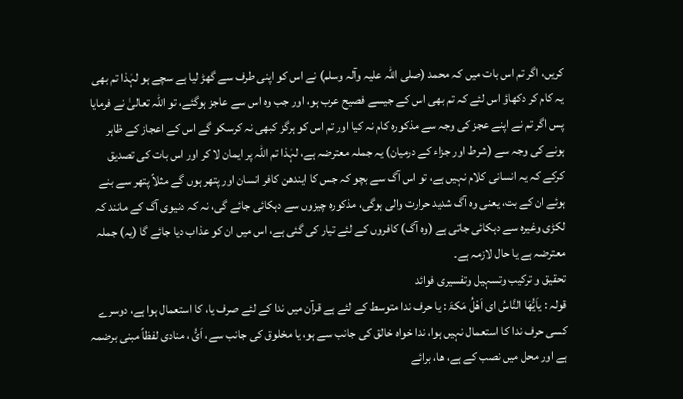کریں، اگر تم اس بات میں کہ محمد (صلی اللہ علیہ وآلہ وسلم) نے اس کو اپنی طرف سے گھڑ لیا ہے سچے ہو لہٰذا تم بھی یہ کام کر دکھاؤ اس لئے کہ تم بھی اس کے جیسے فصیح عرب ہو، اور جب وہ اس سے عاجز ہوگئے، تو اللہ تعالیٰ نے فرمایا پس اگر تم نے اپنے عجز کی وجہ سے مذکورہ کام نہ کیا اور تم اس کو ہرگز کبھی نہ کرسکو گے اس کے اعجاز کے ظاہر ہونے کی وجہ سے (شرط اور جزاء کے درمیان) یہ جملہ معترضہ ہے، لہٰذا تم اللہ پر ایمان لا کر اور اس بات کی تصدیق کرکے کہ یہ انسانی کلام نہیں ہے، تو اس آگ سے بچو کہ جس کا ایندھن کافر انسان اور پتھر ہوں گے مثلاً پتھر سے بنے ہوئے ان کے بت، یعنی وہ آگ شدید حرارت والی ہوگی، مذکورہ چیزوں سے دہکائی جائے گی، نہ کہ دنیوی آگ کے مانند کہ لکڑی وغیرہ سے دہکائی جاتی ہے (وہ آگ) کافروں کے لئے تیار کی گئی ہے، اس میں ان کو عذاب دیا جائے گا (یہ) جملہ معترضہ ہے یا حال لازمہ ہے۔
تحقیق و ترکیب وتسہیل وتفسیری فوائد
قولہ : یاَیُّھَا النَّاسُ ای اَھْلُ مَکۃَ : یا حرف ندا متوسط کے لئے ہے قرآن میں ندا کے لئے صرف یا، کا استعمال ہوا ہے، دوسرے کسی حرف ندا کا استعمال نہیں ہوا، ندا خواہ خالق کی جانب سے ہو، یا مخلوق کی جانب سے، اَیُّ ، منادی لفظاً مبنی برضمہ ہے اور محل میں نصب کے ہے، ھا، برائے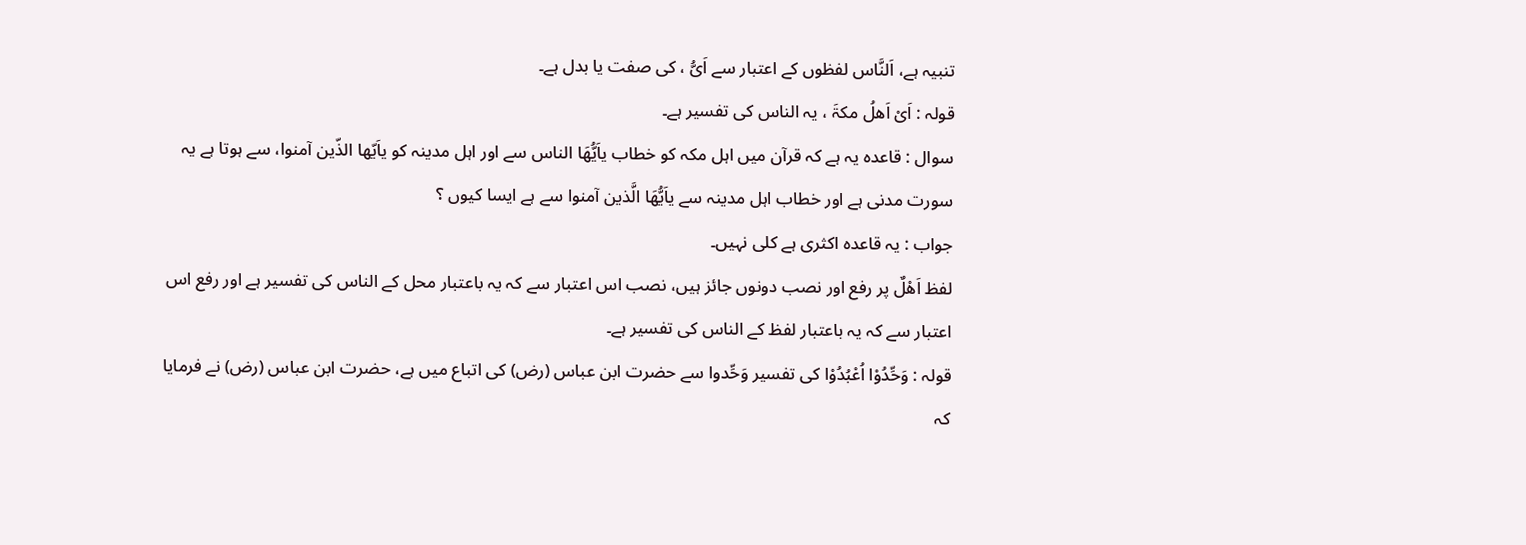تنبیہ ہے، اَلنَّاس لفظوں کے اعتبار سے اَیُّ ، کی صفت یا بدل ہے۔
قولہ : اَیْ اَھلُ مکۃَ ، یہ الناس کی تفسیر ہے۔
سوال : قاعدہ یہ ہے کہ قرآن میں اہل مکہ کو خطاب یاَیُّھَا الناس سے اور اہل مدینہ کو یاَیّھا الذّین آمنوا، سے ہوتا ہے یہ سورت مدنی ہے اور خطاب اہل مدینہ سے یاَیُّھَا الَّذین آمنوا سے ہے ایسا کیوں ؟
جواب : یہ قاعدہ اکثری ہے کلی نہیں۔
لفظ اَھْلٌ پر رفع اور نصب دونوں جائز ہیں، نصب اس اعتبار سے کہ یہ باعتبار محل کے الناس کی تفسیر ہے اور رفع اس اعتبار سے کہ یہ باعتبار لفظ کے الناس کی تفسیر ہے۔
قولہ : وَحِّدُوْا اُعْبُدُوْا کی تفسیر وَحِّدوا سے حضرت ابن عباس (رض) کی اتباع میں ہے، حضرت ابن عباس (رض) نے فرمایا کہ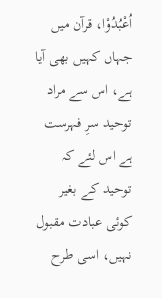اُعْبُدُوْا، قرآن میں جہاں کہیں بھی آیا ہے، اس سے مراد توحید سرِ فہرست ہے اس لئے کہ توحید کے بغیر کوئی عبادت مقبول نہیں، اسی طرح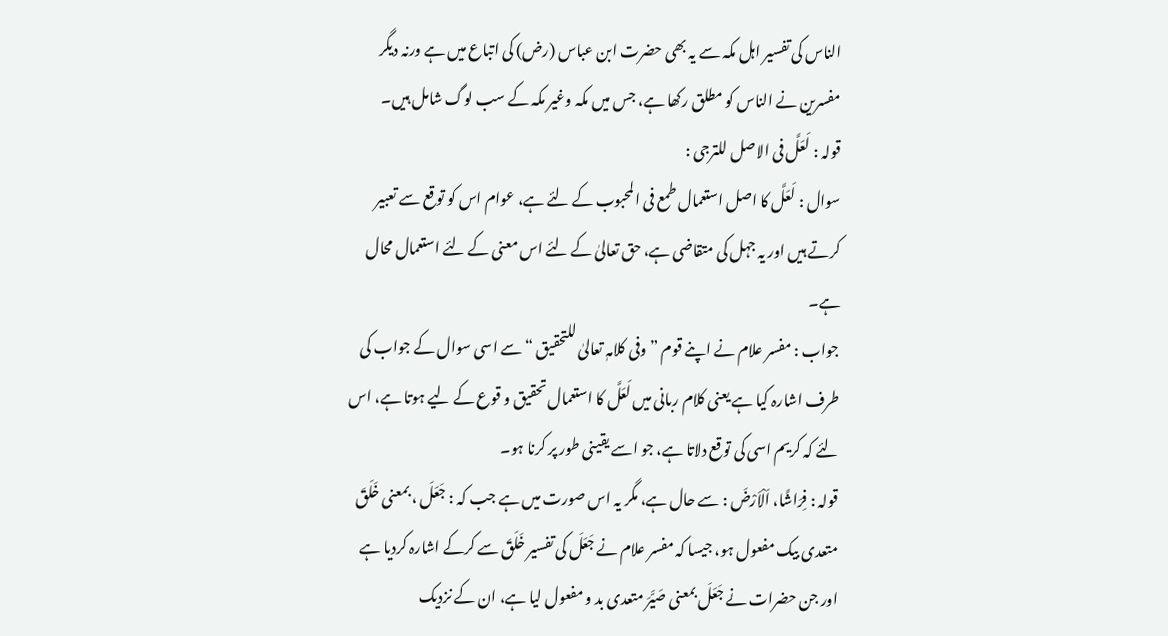الناس کی تفسیر اہل مکہ سے یہ بھی حضرت ابن عباس (رض) کی اتباع میں ہے ورنہ دیگر مفسرین نے الناس کو مطلق رکھا ہے، جس میں مکہ وغیر مکہ کے سب لوگ شامل ہیں۔
قولہ : لَعَلَّ فی الاصل للترجی :
سوال : لَعَلَّ کا اصل استعمال طمع فی المحبوب کے لئے ہے، عوام اس کو توقع سے تعبیر کرتے ہیں اور یہ جہل کی متقاضی ہے، حق تعالیٰ کے لئے اس معنی کے لئے استعمال محال ہے۔
جواب : مفسر علام نے اپنے قوم ” وفی کلامہٖ تعالیٰ للتحقیق “ سے اسی سوال کے جواب کی طرف اشارہ کیا ہے یعنی کلام ربانی میں لَعَلَّ کا استعمال تحقیق و قوع کے لیے ہوتا ہے، اس لئے کہ کریم اسی کی توقع دلاتا ہے، جو اسے یقینی طور پر کرنا ہو۔
قولہ : فِرَاشًا، اَلْاَرْضَ : سے حال ہے، مگر یہ اس صورت میں ہے جب کہ : جَعَلَ ، بمعنی خَلَقَ متعدی بیک مفعول ہو، جیسا کہ مفسر علام نے جَعَلَ کی تفسیر خَلَقَ سے کرکے اشارہ کردیا ہے اور جن حضرات نے جَعَلَ بمعنی صَیَّرَ متعدی بد و مفعول لیا ہے، ان کے نزدیک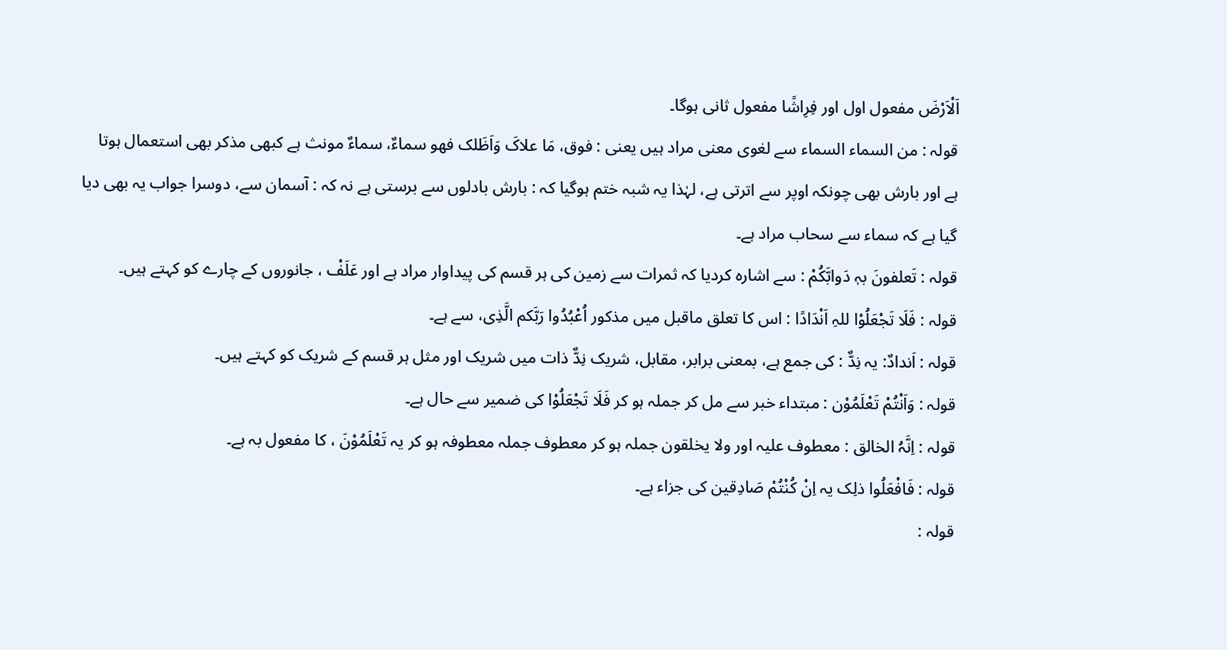اَلْاَرْضَ مفعول اول اور فِرِاشًا مفعول ثانی ہوگا۔
قولہ : من السماء السماء سے لغوی معنی مراد ہیں یعنی : فوق، مَا علاکَ وَاَظَلک فھو سماءٌ، سماءٌ مونث ہے کبھی مذکر بھی استعمال ہوتا ہے اور بارش بھی چونکہ اوپر سے اترتی ہے، لہٰذا یہ شبہ ختم ہوگیا کہ : بارش بادلوں سے برستی ہے نہ کہ : آسمان سے، دوسرا جواب یہ بھی دیا گیا ہے کہ سماء سے سحاب مراد ہے۔
قولہ : تَعلفونَ بہٖ دَوابَّکُمْ : سے اشارہ کردیا کہ ثمرات سے زمین کی ہر قسم کی پیداوار مراد ہے اور عَلَفْ ، جانوروں کے چارے کو کہتے ہیں۔
قولہ : فَلَا تَجْعَلُوْا للہِ اَنْدَادًا : اس کا تعلق ماقبل میں مذکور اُعْبُدُوا رَبَّکم الَّذِی، سے ہے۔
قولہ : اَندادٌ: یہ نِدٌّ : کی جمع ہے، بمعنی برابر، مقابل، شریک نِدٌّ ذات میں شریک اور مثل ہر قسم کے شریک کو کہتے ہیں۔
قولہ : وَاَنْتُمْ تَعْلَمُوْن : مبتداء خبر سے مل کر جملہ ہو کر فَلَا تَجْعَلُوْا کی ضمیر سے حال ہے۔
قولہ : اِنَّہُ الخالق : معطوف علیہ اور ولا یخلقون جملہ ہو کر معطوف جملہ معطوفہ ہو کر یہ تَعْلَمُوْنَ ، کا مفعول بہ ہے۔
قولہ : فَافْعَلُوا ذلِک یہ اِنْ کُنْتُمْ صَادِقین کی جزاء ہے۔
قولہ :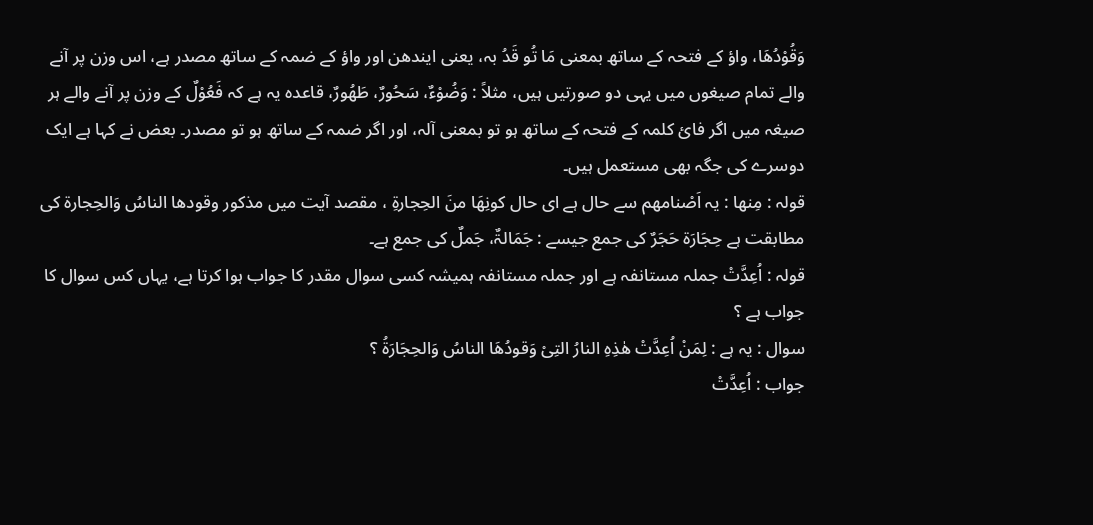وَقُوْدُھَا، واؤ کے فتحہ کے ساتھ بمعنی مَا تُو قَدُ بہ، یعنی ایندھن اور واؤ کے ضمہ کے ساتھ مصدر ہے، اس وزن پر آنے والے تمام صیغوں میں یہی دو صورتیں ہیں، مثلاً : وَضُوْءٌ، سَحُورٌ، طَھُورٌ، قاعدہ یہ ہے کہ فَعُوْلٌ کے وزن پر آنے والے ہر صیغہ میں اگر فائ کلمہ کے فتحہ کے ساتھ ہو تو بمعنی آلہ، اور اگر ضمہ کے ساتھ ہو تو مصدر۔ بعض نے کہا ہے ایک دوسرے کی جگہ بھی مستعمل ہیں۔
قولہ : مِنھا : یہ اَصْنامھم سے حال ہے ای حال کونِھَا منَ الحِجارۃِ ، مقصد آیت میں مذکور وقودھا الناسُ وَالحِجارۃ کی مطابقت ہے حِجَارَۃ حَجَرٌ کی جمع جیسے : جَمَالۃٌ، جَملٌ کی جمع ہے۔
قولہ : اُعِدَّتْ جملہ مستانفہ ہے اور جملہ مستانفہ ہمیشہ کسی سوال مقدر کا جواب ہوا کرتا ہے، یہاں کس سوال کا جواب ہے ؟
سوال : یہ ہے : لِمَنْ اُعِدَّتْ ھٰذِہِ النارُ التِیْ وَقودُھَا الناسُ وَالحِجَارَۃُ ؟
جواب : اُعِدَّتْ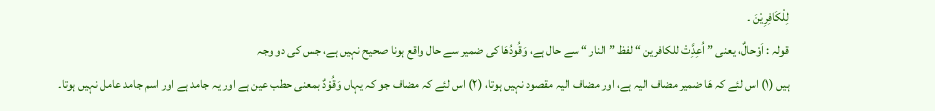لِلْکَافِرِیْنَ ۔
قولہ : اَوْحالٌ، یعنی ” اُعِدَِّتْ للکافرین “ لفظ ” النار “ سے حال ہے، وَقُودُھَا کی ضمیر سے حال واقع ہونا صحیح نہیں ہے، جس کی دو وجہ
ہیں (١) اس لئے کہ ھَا ضمیر مضاف الیہ ہے، اور مضاف الیہ مقصود نہیں ہوتا، (٢) اس لئے کہ مضاف جو کہ یہاں وَقُوْدٌ بمعنی حطب عین ہے اور یہ جامد ہے اور اسم جامد عامل نہیں ہوتا۔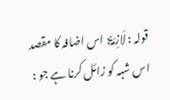قولہ : لَازِمَۃٌ: اس اضافہ کا مقصد اس شبہ کو زائل کرنا ہے جو :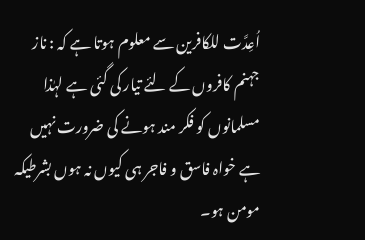اُعِدَّت للکافرین سے معلوم ہوتا ہے کہ : ناز جہنم کافروں کے لئے تیار کی گئی ہے لہٰذا مسلمانوں کو فکر مند ہونے کی ضرورت نہیں ہے خواہ فاسق و فاجر ہی کیوں نہ ہوں بشرطیکہ مومن ہو۔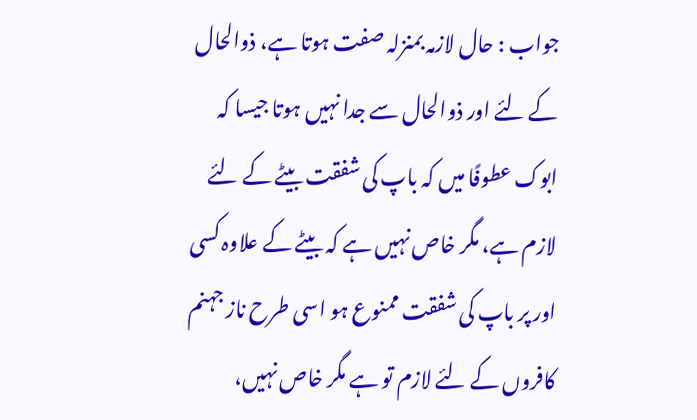جواب : حال لازمہ بمنزلہ صفت ہوتا ہے، ذوالحال کے لئے اور ذوالحال سے جدا نہیں ہوتا جیسا کہ ابوک عطوفًا میں کہ باپ کی شفقت بیٹے کے لئے لازم ہے، مگر خاص نہیں ہے کہ بیٹے کے علاوہ کسی اور پر باپ کی شفقت ممنوع ہو اسی طرح ناز جہنم کافروں کے لئے لازم تو ہے مگر خاص نہیں،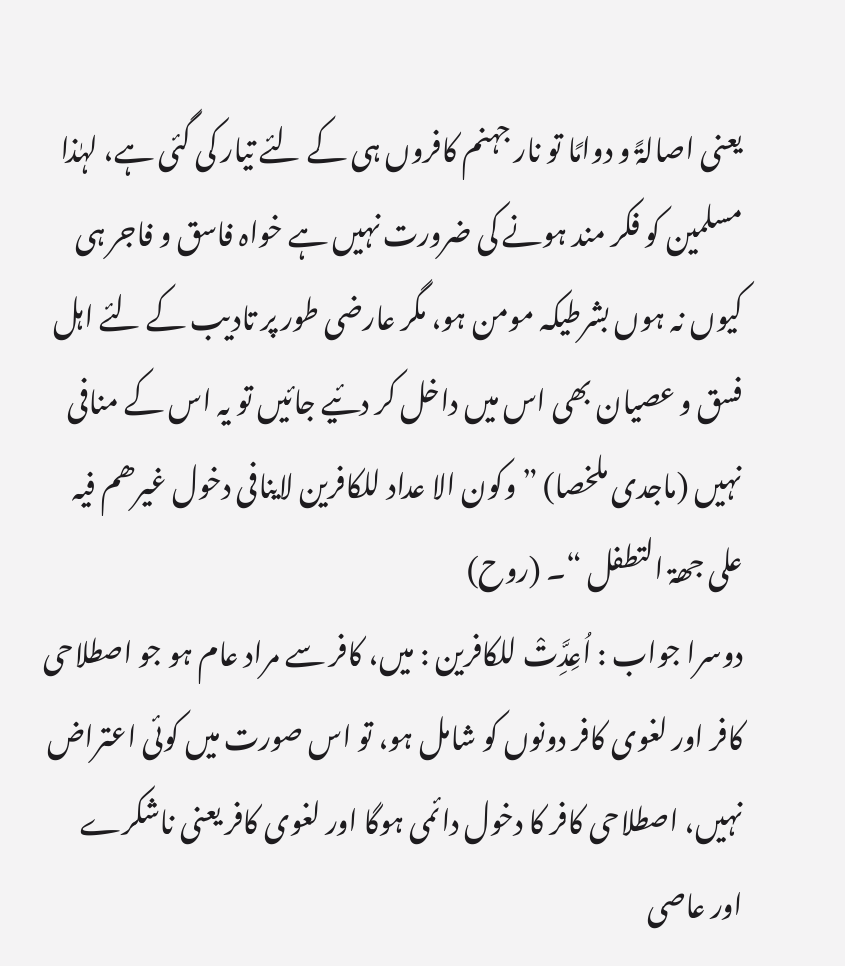یعنی اصالۃً و دوامًا تو نار جہنم کافروں ہی کے لئے تیار کی گئی ہے، لہٰذا مسلمین کو فکر مند ہونے کی ضرورت نہیں ہے خواہ فاسق و فاجر ہی کیوں نہ ہوں بشرطیکہ مومن ہو، مگر عارضی طور پر تادیب کے لئے اہل فسق و عصیان بھی اس میں داخل کر دئیے جائیں تو یہ اس کے منافی نہیں (ماجدی ملخصا) ” وکون الا عداد للکافرین لاینافی دخول غیرھم فیہ علی جھۃ التطفل “۔ (روح)
دوسرا جواب : اُعِدَِّتْ للکافرین : میں، کافر سے مراد عام ہو جو اصطلاحی کافر اور لغوی کافر دونوں کو شامل ہو، تو اس صورت میں کوئی اعتراض نہیں، اصطلاحی کافر کا دخول دائمی ہوگا اور لغوی کافر یعنی ناشکرے اور عاصی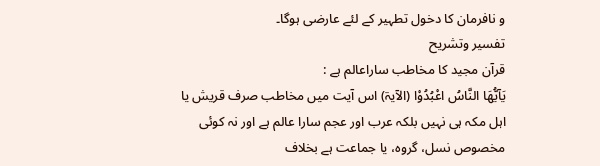و نافرمان کا دخول تطہیر کے لئے عارضی ہوگا۔
تفسیر وتشریح
قرآن مجید کا مخاطب ساراعالم ہے :
یَآیُّھَا النَّاسُ اعْبُدُوْا (الآیۃ) اس آیت میں مخاطب صرف قریش یا اہل مکہ ہی نہیں بلکہ عرب اور عجم سارا عالم ہے اور نہ کوئی مخصوص نسل، گروہ، یا جماعت ہے بخلاف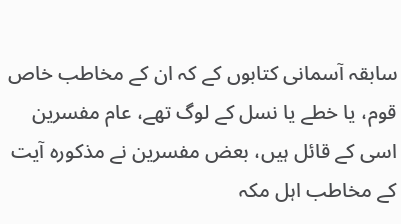سابقہ آسمانی کتابوں کے کہ ان کے مخاطب خاص قوم، یا خطے یا نسل کے لوگ تھے، عام مفسرین اسی کے قائل ہیں، بعض مفسرین نے مذکورہ آیت کے مخاطب اہل مکہ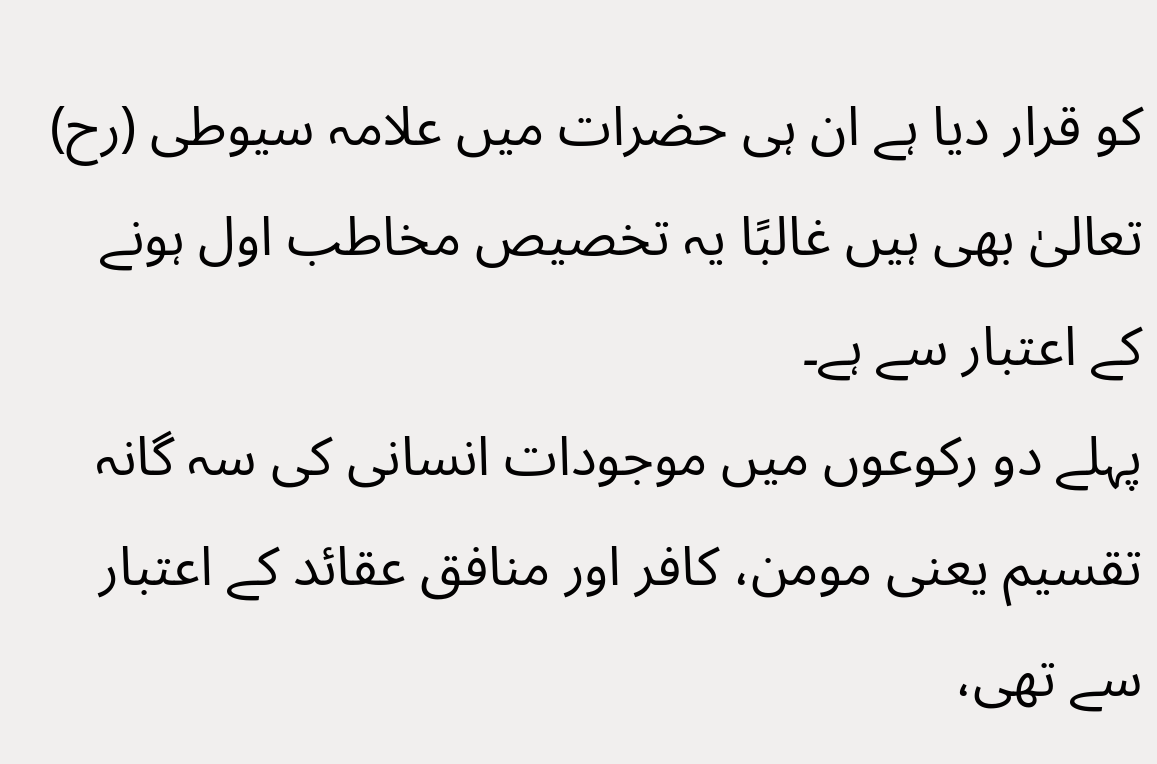کو قرار دیا ہے ان ہی حضرات میں علامہ سیوطی (رح) تعالیٰ بھی ہیں غالبًا یہ تخصیص مخاطب اول ہونے کے اعتبار سے ہے۔
پہلے دو رکوعوں میں موجودات انسانی کی سہ گانہ تقسیم یعنی مومن، کافر اور منافق عقائد کے اعتبار سے تھی،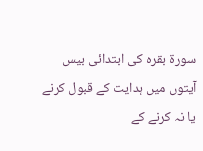سورة بقرہ کی ابتدائی بیس آیتوں میں ہدایت کے قبول کرنے یا نہ کرنے کے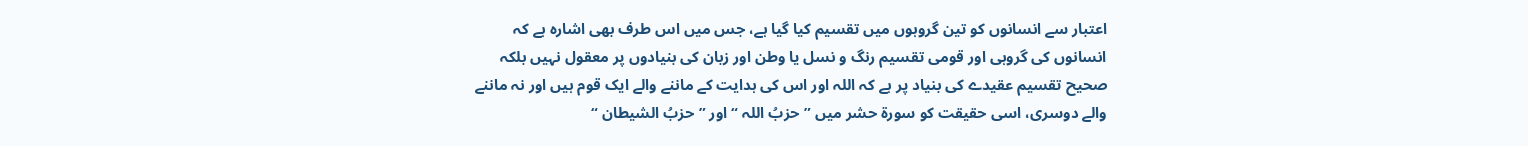اعتبار سے انسانوں کو تین گروہوں میں تقسیم کیا گیا ہے، جس میں اس طرف بھی اشارہ ہے کہ انسانوں کی گروہی اور قومی تقسیم رنگ و نسل یا وطن اور زبان کی بنیادوں پر معقول نہیں بلکہ صحیح تقسیم عقیدے کی بنیاد پر ہے کہ اللہ اور اس کی ہدایت کے ماننے والے ایک قوم ہیں اور نہ ماننے والے دوسری، اسی حقیقت کو سورة حشر میں ” حزبُ اللہ “ اور ” حزبُ الشیطان “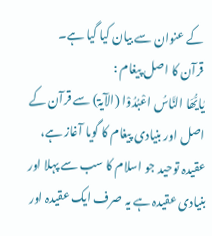کے عنوان سے بیان کیا گیا ہے۔
قرآن کا اصل پیغام :
یٰایُّھَا النَّاسُ اعْبُدُوْا (الآیۃ) سے قرآن کے اصل اور بنیادی پیغام کا گویا آغاز ہے، عقیدہ توحید جو اسلام کا سب سے پہلا اور بنیادی عقیدہ ہے یہ صرف ایک عقیدہ اور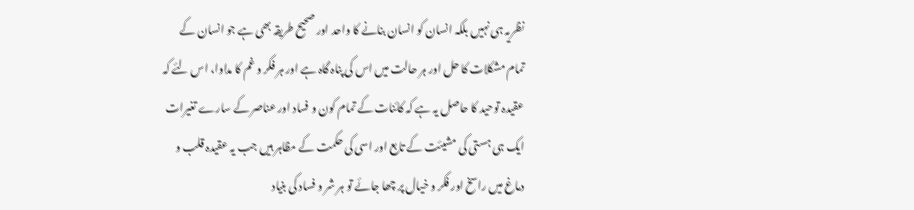نظریہ ہی نہیں بلکہ انسان کو انسان بنانے کا واحد اور صحیح طریقہ بھی ہے جو انسان کے تمام مشکلات کا حل اور ہر حالت میں اس کی پناہ گاہ ہے اور ہر فکر و غم کا مداوا، اس لئے کہ عقیدہ توحید کا حاصل یہ ہے کہ کائنات کے تمام کون و فساد اور عناصر کے سارے تغیرات ایک ہی ہستی کی مشیئت کے تابع اور اسی کی حکمت کے مظاہر ہیں جب یہ عقیدہ قلب و دماغ میں راسخ اور فکر و خیال پر چھا جائے تو ہر شر و فساد کی بنیاد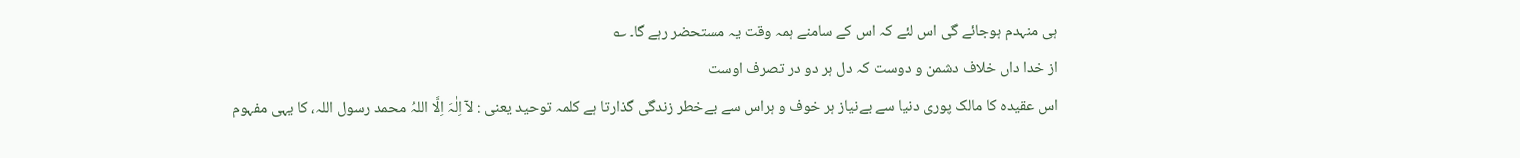ہی منہدم ہوجائے گی اس لئے کہ اس کے سامنے ہمہ وقت یہ مستحضر رہے گا۔ ؎
از خدا داں خلاف دشمن و دوست کہ دل ہر دو در تصرف اوست
اس عقیدہ کا مالک پوری دنیا سے بےنیاز ہر خوف و ہراس سے بےخطر زندگی گذارتا ہے کلمہ توحید یعنی : لآ اِلٰہَ اِلَّا اللہُ محمد رسول اللہ، کا یہی مفہوم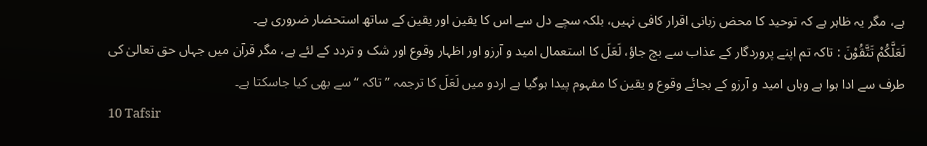ہے، مگر یہ ظاہر ہے کہ توحید کا محض زبانی اقرار کافی نہیں، بلکہ سچے دل سے اس کا یقین اور یقین کے ساتھ استحضار ضروری ہے۔
لَعَلَّکُمْ تَتَّقُوْنَ : تاکہ تم اپنے پروردگار کے عذاب سے بچ جاؤ، لَعَلَ کا استعمال امید و آرزو اور اظہار وقوع اور شک و تردد کے لئے ہے، مگر قرآن میں جہاں حق تعالیٰ کی طرف سے ادا ہوا ہے وہاں امید و آرزو کے بجائے وقوع و یقین کا مفہوم پیدا ہوگیا ہے اردو میں لَعَلَ کا ترجمہ ” تاکہ “ سے بھی کیا جاسکتا ہے۔
10 Tafsir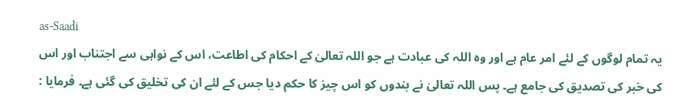as-Saadi
یہ تمام لوگوں کے لئے امر عام ہے اور وہ اللہ کی عبادت ہے جو اللہ تعالیٰ کے احکام کی اطاعت، اس کے نواہی سے اجتناب اور اس کی خبر کی تصدیق کی جامع ہے۔ پس اللہ تعالیٰ نے بندوں کو اس چیز کا حکم دیا جس کے لئے ان کی تخلیق کی گئی ہے۔ فرمایا :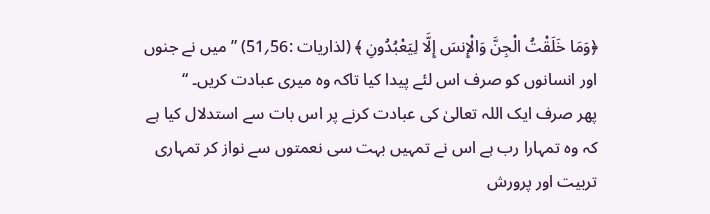﴿وَمَا خَلَقْتُ الْجِنَّ وَالْإِنسَ إِلَّا لِيَعْبُدُونِ ﴾ (لذاریات :56؍51) ” میں نے جنوں اور انسانوں کو صرف اس لئے پیدا کیا تاکہ وہ میری عبادت کریں۔ “
پھر صرف ایک اللہ تعالیٰ کی عبادت کرنے پر اس بات سے استدلال کیا ہے کہ وہ تمہارا رب ہے اس نے تمہیں بہت سی نعمتوں سے نواز کر تمہاری تربیت اور پرورش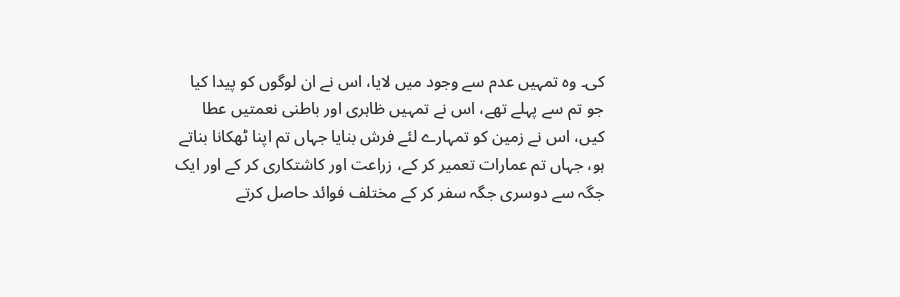کی۔ وہ تمہیں عدم سے وجود میں لایا، اس نے ان لوگوں کو پیدا کیا جو تم سے پہلے تھے، اس نے تمہیں ظاہری اور باطنی نعمتیں عطا کیں، اس نے زمین کو تمہارے لئے فرش بنایا جہاں تم اپنا ٹھکانا بناتے ہو، جہاں تم عمارات تعمیر کر کے، زراعت اور کاشتکاری کر کے اور ایک جگہ سے دوسری جگہ سفر کر کے مختلف فوائد حاصل کرتے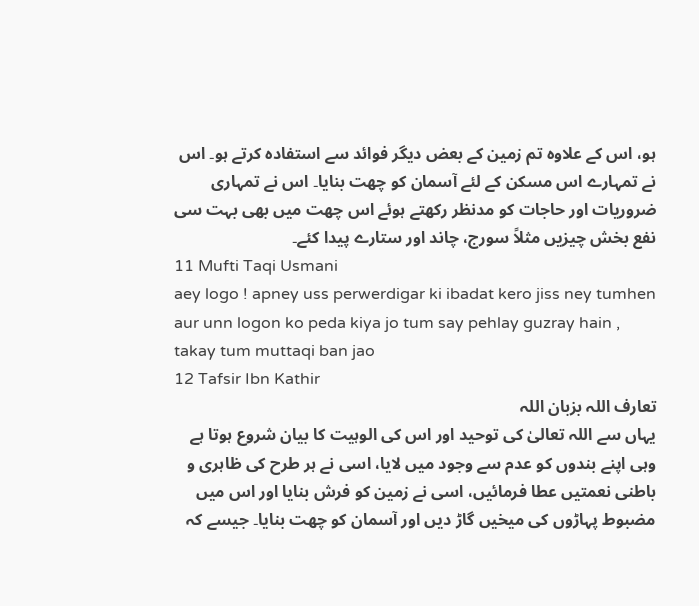ہو، اس کے علاوہ تم زمین کے بعض دیگر فوائد سے استفادہ کرتے ہو۔ اس نے تمہارے اس مسکن کے لئے آسمان کو چھت بنایا۔ اس نے تمہاری ضروریات اور حاجات کو مدنظر رکھتے ہوئے اس چھت میں بھی بہت سی نفع بخش چیزیں مثلاً سورج، چاند اور ستارے پیدا کئے۔
11 Mufti Taqi Usmani
aey logo ! apney uss perwerdigar ki ibadat kero jiss ney tumhen aur unn logon ko peda kiya jo tum say pehlay guzray hain , takay tum muttaqi ban jao
12 Tafsir Ibn Kathir
تعارف اللہ بزبان اللہ
یہاں سے اللہ تعالیٰ کی توحید اور اس کی الوہیت کا بیان شروع ہوتا ہے وہی اپنے بندوں کو عدم سے وجود میں لایا، اسی نے ہر طرح کی ظاہری و باطنی نعمتیں عطا فرمائیں، اسی نے زمین کو فرش بنایا اور اس میں مضبوط پہاڑوں کی میخیں گاڑ دیں اور آسمان کو چھت بنایا۔ جیسے کہ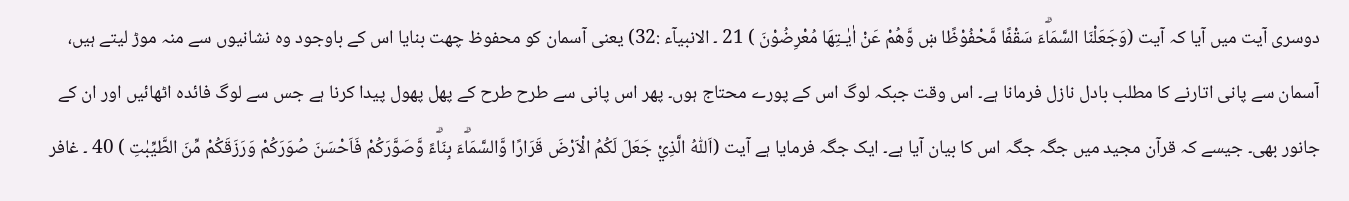دوسری آیت میں آیا کہ آیت (وَجَعَلْنَا السَّمَاۗءَ سَقْفًا مَّحْفُوْظًا ښ وَّهُمْ عَنْ اٰيٰـتِهَا مُعْرِضُوْنَ ) 21 ۔ الانبیآء :32) یعنی آسمان کو محفوظ چھت بنایا اس کے باوجود وہ نشانیوں سے منہ موڑ لیتے ہیں، آسمان سے پانی اتارنے کا مطلب بادل نازل فرمانا ہے۔ اس وقت جبکہ لوگ اس کے پورے محتاج ہوں۔ پھر اس پانی سے طرح طرح کے پھل پھول پیدا کرنا ہے جس سے لوگ فائدہ اٹھائیں اور ان کے جانور بھی۔ جیسے کہ قرآن مجید میں جگہ جگہ اس کا بیان آیا ہے۔ ایک جگہ فرمایا ہے آیت (اَللّٰهُ الَّذِيْ جَعَلَ لَكُمُ الْاَرْضَ قَرَارًا وَّالسَّمَاۗءَ بِنَاۗءً وَّصَوَّرَكُمْ فَاَحْسَنَ صُوَرَكُمْ وَرَزَقَكُمْ مِّنَ الطَّيِّبٰتِ ) 40 ۔ غافر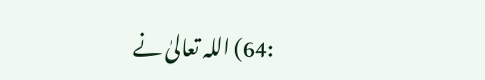:64) اللہ تعالیٰ نے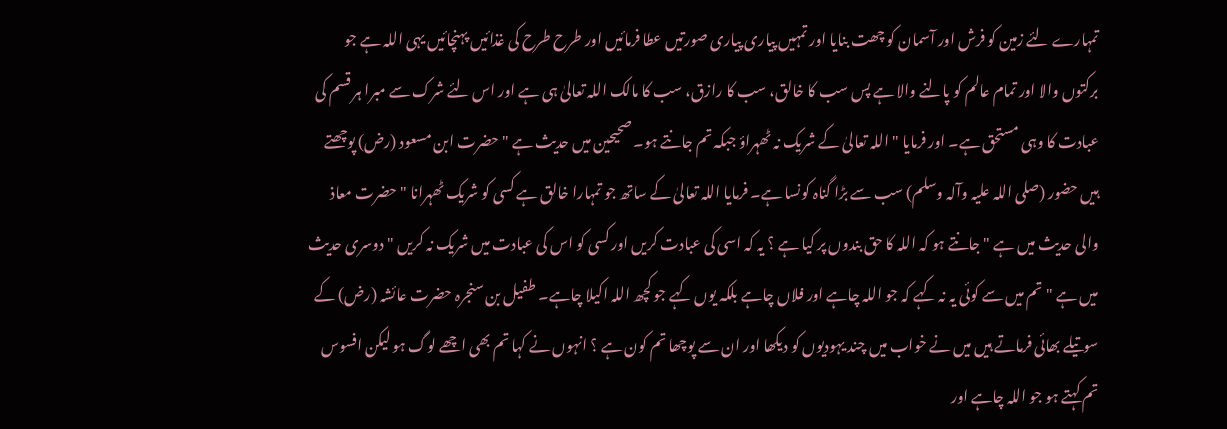تمہارے لئے زمین کو فرش اور آسمان کو چھت بنایا اور تمہیں پیاری پیاری صورتیں عطا فرمائیں اور طرح طرح کی غذائیں پہنچائیں یہی اللہ ہے جو برکتوں والا اور تمام عالم کو پالنے والا ہے پس سب کا خالق، سب کا رازق، سب کا مالک اللہ تعالیٰ ہی ہے اور اس لئے شرک سے مبرا ہر قسم کی عبادت کا وہی مستحق ہے۔ اور فرمایا " اللہ تعالیٰ کے شریک نہ ٹھہراؤ جبکہ تم جانتے ہو۔ صحیحین میں حدیث ہے " حضرت ابن مسعود (رض) پوچھتے ہیں حضور (صلی اللہ علیہ وآلہ وسلم) سب سے بڑا گناہ کونسا ہے۔ فرمایا اللہ تعالیٰ کے ساتھ جو تمہارا خالق ہے کسی کو شریک ٹھہرانا " حضرت معاذ والی حدیث میں ہے " جانتے ہو کہ اللہ کا حق بندوں پر کیا ہے ؟ یہ کہ اسی کی عبادت کریں اور کسی کو اس کی عبادت میں شریک نہ کریں " دوسری حدیث میں ہے " تم میں سے کوئی یہ نہ کہے کہ جو اللہ چاہے اور فلاں چاہے بلکہ یوں کہے جو کچھ اللہ اکیلا چاہے۔ طفیل بن سنجرہ حضرت عائشہ (رض) کے سوتیلے بھائی فرماتے ہیں میں نے خواب میں چند یہودیوں کو دیکھا اور ان سے پوچھا تم کون ہے ؟ انہوں نے کہا تم بھی اچھے لوگ ہو لیکن افسوس تم کہتے ہو جو اللہ چاہے اور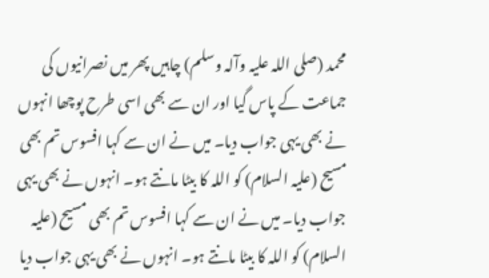محمد (صلی اللہ علیہ وآلہ وسلم) چاہیں پھر میں نصرانیوں کی جماعت کے پاس گیا اور ان سے بھی اسی طرح پوچھا انہوں نے بھی یہی جواب دیا۔ میں نے ان سے کہا افسوس تم بھی مسیح (علیہ السلام) کو اللہ کا بیٹا مانتے ہو۔ انہوں نے بھی یہی جواب دیا۔ میں نے ان سے کہا افسوس تم بھی مسیح (علیہ السلام) کو اللہ کا بیٹا مانتے ہو۔ انہوں نے بھی یہی جواب دیا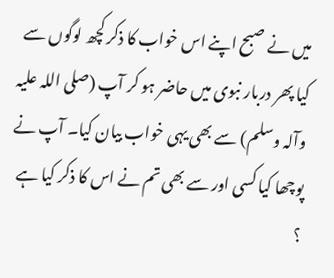میں نے صبح اپنے اس خواب کا ذکر کچھ لوگوں سے کیا پھر دربار نبوی میں حاضر ہو کر آپ (صلی اللہ علیہ وآلہ وسلم) سے بھی یہی خواب بیان کیا۔ آپ نے پوچھا کیا کسی اور سے بھی تم نے اس کا ذکر کیا ہے ؟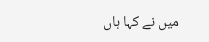میں نے کہا ہاں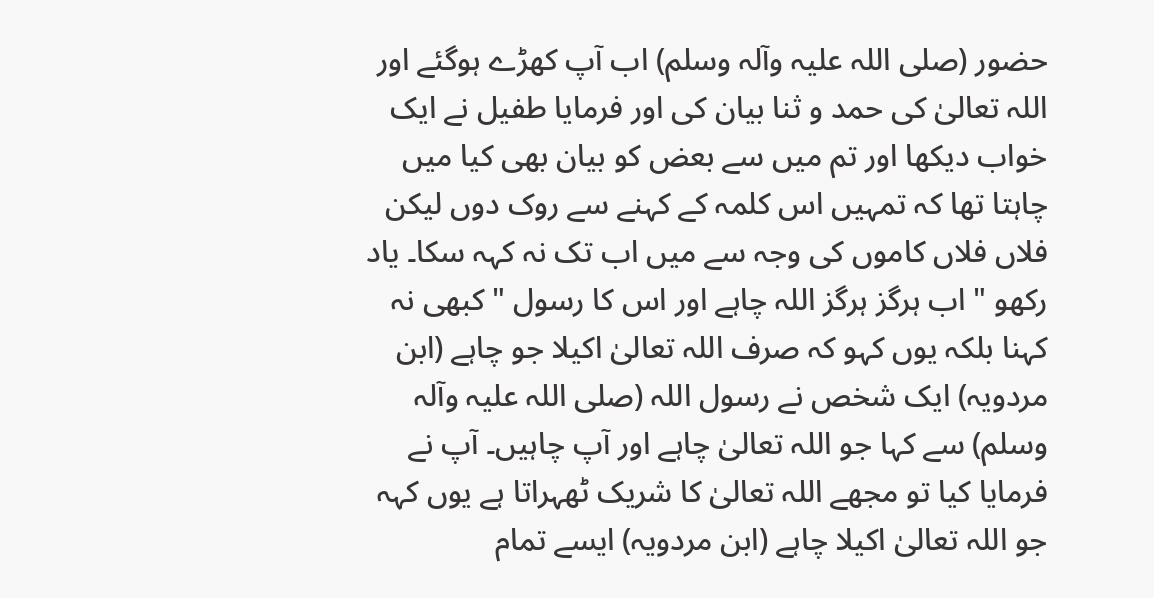حضور (صلی اللہ علیہ وآلہ وسلم) اب آپ کھڑے ہوگئے اور اللہ تعالیٰ کی حمد و ثنا بیان کی اور فرمایا طفیل نے ایک خواب دیکھا اور تم میں سے بعض کو بیان بھی کیا میں چاہتا تھا کہ تمہیں اس کلمہ کے کہنے سے روک دوں لیکن فلاں فلاں کاموں کی وجہ سے میں اب تک نہ کہہ سکا۔ یاد رکھو " اب ہرگز ہرگز اللہ چاہے اور اس کا رسول " کبھی نہ کہنا بلکہ یوں کہو کہ صرف اللہ تعالیٰ اکیلا جو چاہے (ابن مردویہ) ایک شخص نے رسول اللہ (صلی اللہ علیہ وآلہ وسلم) سے کہا جو اللہ تعالیٰ چاہے اور آپ چاہیں۔ آپ نے فرمایا کیا تو مجھے اللہ تعالیٰ کا شریک ٹھہراتا ہے یوں کہہ جو اللہ تعالیٰ اکیلا چاہے (ابن مردویہ) ایسے تمام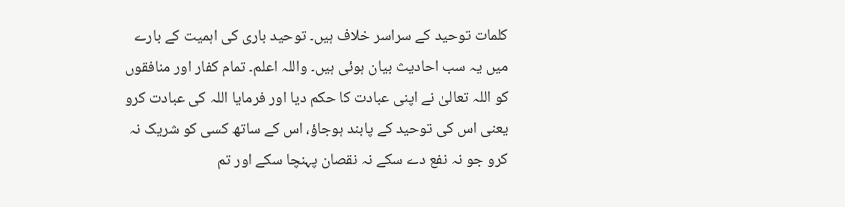کلمات توحید کے سراسر خلاف ہیں۔ توحید باری کی اہمیت کے بارے میں یہ سب احادیث بیان ہوئی ہیں۔ واللہ اعلم۔ تمام کفار اور منافقوں کو اللہ تعالیٰ نے اپنی عبادت کا حکم دیا اور فرمایا اللہ کی عبادت کرو یعنی اس کی توحید کے پابند ہوجاؤ، اس کے ساتھ کسی کو شریک نہ کرو جو نہ نفع دے سکے نہ نقصان پہنچا سکے اور تم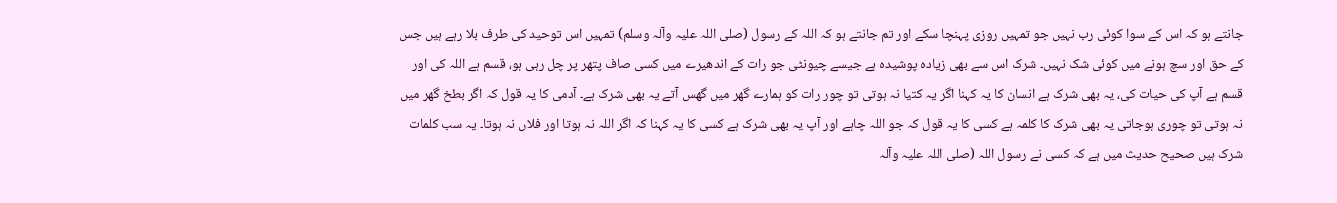جانتے ہو کہ اس کے سوا کوئی رب نہیں جو تمہیں روزی پہنچا سکے اور تم جانتے ہو کہ اللہ کے رسول (صلی اللہ علیہ وآلہ وسلم) تمہیں اس توحید کی طرف بلا رہے ہیں جس کے حق اور سچ ہونے میں کوئی شک نہیں۔ شرک اس سے بھی زیادہ پوشیدہ ہے جیسے چیونٹی جو رات کے اندھیرے میں کسی صاف پتھر پر چل رہی ہو، قسم ہے اللہ کی اور قسم ہے آپ کی حیات کی، یہ بھی شرک ہے انسان کا یہ کہنا اگر یہ کتیا نہ ہوتی تو چور رات کو ہمارے گھر میں گھس آتے یہ بھی شرک ہے۔ آدمی کا یہ قول کہ اگر بطخ گھر میں نہ ہوتی تو چوری ہوجاتی یہ بھی شرک کا کلمہ ہے کسی کا یہ قول کہ جو اللہ چاہے اور آپ یہ بھی شرک ہے کسی کا یہ کہنا کہ اگر اللہ نہ ہوتا اور فلاں نہ ہوتا۔ یہ سب کلمات شرک ہیں صحیح حدیث میں ہے کہ کسی نے رسول اللہ (صلی اللہ علیہ وآلہ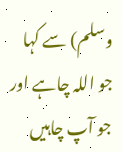وسلم) سے کہا جو اللہ چاہے اور جو آپ چاہیں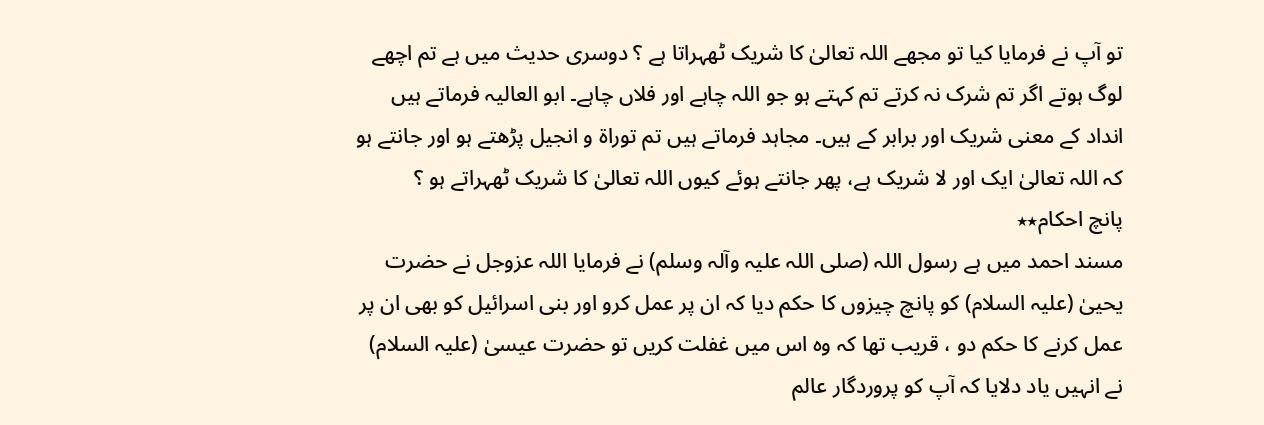تو آپ نے فرمایا کیا تو مجھے اللہ تعالیٰ کا شریک ٹھہراتا ہے ؟ دوسری حدیث میں ہے تم اچھے لوگ ہوتے اگر تم شرک نہ کرتے تم کہتے ہو جو اللہ چاہے اور فلاں چاہے۔ ابو العالیہ فرماتے ہیں انداد کے معنی شریک اور برابر کے ہیں۔ مجاہد فرماتے ہیں تم توراۃ و انجیل پڑھتے ہو اور جانتے ہو کہ اللہ تعالیٰ ایک اور لا شریک ہے، پھر جانتے ہوئے کیوں اللہ تعالیٰ کا شریک ٹھہراتے ہو ؟
پانچ احکام٭٭
مسند احمد میں ہے رسول اللہ (صلی اللہ علیہ وآلہ وسلم) نے فرمایا اللہ عزوجل نے حضرت یحییٰ (علیہ السلام) کو پانچ چیزوں کا حکم دیا کہ ان پر عمل کرو اور بنی اسرائیل کو بھی ان پر عمل کرنے کا حکم دو ، قریب تھا کہ وہ اس میں غفلت کریں تو حضرت عیسیٰ (علیہ السلام) نے انہیں یاد دلایا کہ آپ کو پروردگار عالم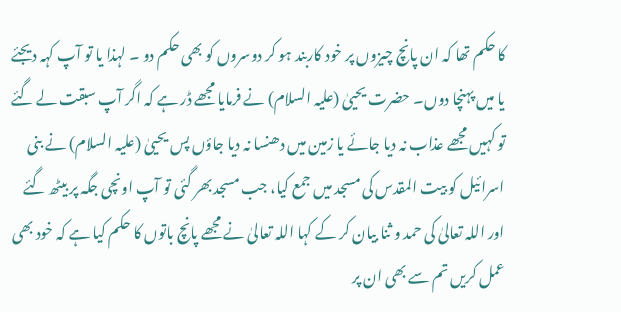کا حکم تھا کہ ان پانچ چیزوں پر خود کاربند ہو کر دوسروں کو بھی حکم دو ۔ لہذا یا تو آپ کہہ دیجئے یا میں پہنچا دوں۔ حضرت یحییٰ (علیہ السلام) نے فرمایا مجھے ڈر ہے کہ اگر آپ سبقت لے گئے تو کہیں مجھے عذاب نہ دیا جائے یا زمین میں دھنسا نہ دیا جاؤں پس یحییٰ (علیہ السلام) نے بنی اسرائیل کو بیت المقدس کی مسجد میں جمع کیا، جب مسجد بھر گئی تو آپ اونچی جگہ پر بیٹھ گئے اور اللہ تعالیٰ کی حمد و ثنا بیان کر کے کہا اللہ تعالیٰ نے مجھے پانچ باتوں کا حکم کیا ہے کہ خود بھی عمل کریں تم سے بھی ان پر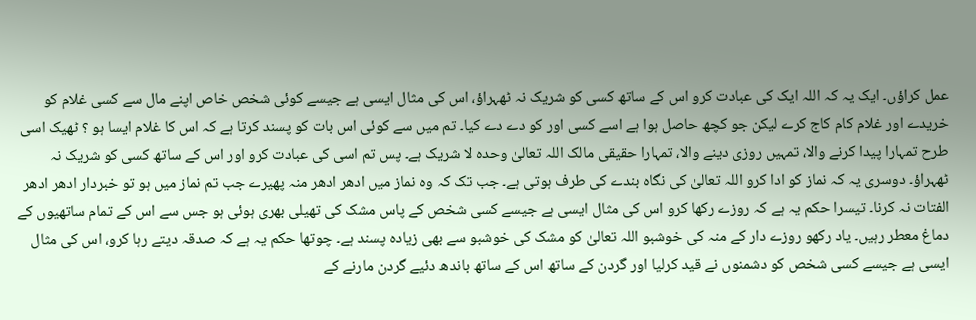عمل کراؤں۔ ایک یہ کہ اللہ ایک کی عبادت کرو اس کے ساتھ کسی کو شریک نہ ٹھہراؤ، اس کی مثال ایسی ہے جیسے کوئی شخص خاص اپنے مال سے کسی غلام کو خریدے اور غلام کام کاج کرے لیکن جو کچھ حاصل ہوا ہے اسے کسی اور کو دے دے کیا۔ تم میں سے کوئی اس بات کو پسند کرتا ہے کہ اس کا غلام ایسا ہو ؟ ٹھیک اسی طرح تمہارا پیدا کرنے والا، تمہیں روزی دینے والا، تمہارا حقیقی مالک اللہ تعالیٰ وحدہ لا شریک ہے۔ پس تم اسی کی عبادت کرو اور اس کے ساتھ کسی کو شریک نہ ٹھہراؤ۔ دوسری یہ کہ نماز کو ادا کرو اللہ تعالیٰ کی نگاہ بندے کی طرف ہوتی ہے۔ جب تک کہ وہ نماز میں ادھر ادھر منہ پھیرے جب تم نماز میں ہو تو خبردار ادھر ادھر الفتات نہ کرنا۔ تیسرا حکم یہ ہے کہ روزے رکھا کرو اس کی مثال ایسی ہے جیسے کسی شخص کے پاس مشک کی تھیلی بھری ہوئی ہو جس سے اس کے تمام ساتھیوں کے دماغ معطر رہیں۔ یاد رکھو روزے دار کے منہ کی خوشبو اللہ تعالیٰ کو مشک کی خوشبو سے بھی زیادہ پسند ہے۔ چوتھا حکم یہ ہے کہ صدقہ دیتے رہا کرو، اس کی مثال ایسی ہے جیسے کسی شخص کو دشمنوں نے قید کرلیا اور گردن کے ساتھ اس کے ساتھ باندھ دئیے گردن مارنے کے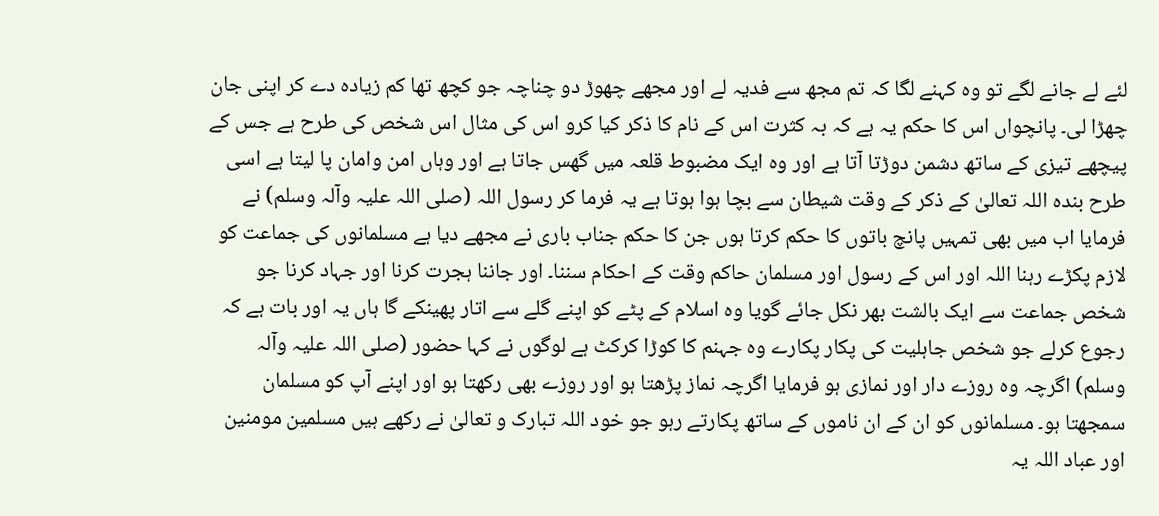لئے لے جانے لگے تو وہ کہنے لگا کہ تم مجھ سے فدیہ لے اور مجھے چھوڑ دو چناچہ جو کچھ تھا کم زیادہ دے کر اپنی جان چھڑا لی۔ پانچواں اس کا حکم یہ ہے کہ بہ کثرت اس کے نام کا ذکر کیا کرو اس کی مثال اس شخص کی طرح ہے جس کے پیچھے تیزی کے ساتھ دشمن دوڑتا آتا ہے اور وہ ایک مضبوط قلعہ میں گھس جاتا ہے اور وہاں امن وامان پا لیتا ہے اسی طرح بندہ اللہ تعالیٰ کے ذکر کے وقت شیطان سے بچا ہوا ہوتا ہے یہ فرما کر رسول اللہ (صلی اللہ علیہ وآلہ وسلم) نے فرمایا اب میں بھی تمہیں پانچ باتوں کا حکم کرتا ہوں جن کا حکم جناب باری نے مجھے دیا ہے مسلمانوں کی جماعت کو لازم پکڑے رہنا اللہ اور اس کے رسول اور مسلمان حاکم وقت کے احکام سننا۔ اور جاننا ہجرت کرنا اور جہاد کرنا جو شخص جماعت سے ایک بالشت بھر نکل جائے گویا وہ اسلام کے پٹے کو اپنے گلے سے اتار پھینکے گا ہاں یہ اور بات ہے کہ رجوع کرلے جو شخص جاہلیت کی پکار پکارے وہ جہنم کا کوڑا کرکٹ ہے لوگوں نے کہا حضور (صلی اللہ علیہ وآلہ وسلم) اگرچہ وہ روزے دار اور نمازی ہو فرمایا اگرچہ نماز پڑھتا ہو اور روزے بھی رکھتا ہو اور اپنے آپ کو مسلمان سمجھتا ہو۔ مسلمانوں کو ان کے ان ناموں کے ساتھ پکارتے رہو جو خود اللہ تبارک و تعالیٰ نے رکھے ہیں مسلمین مومنین اور عباد اللہ یہ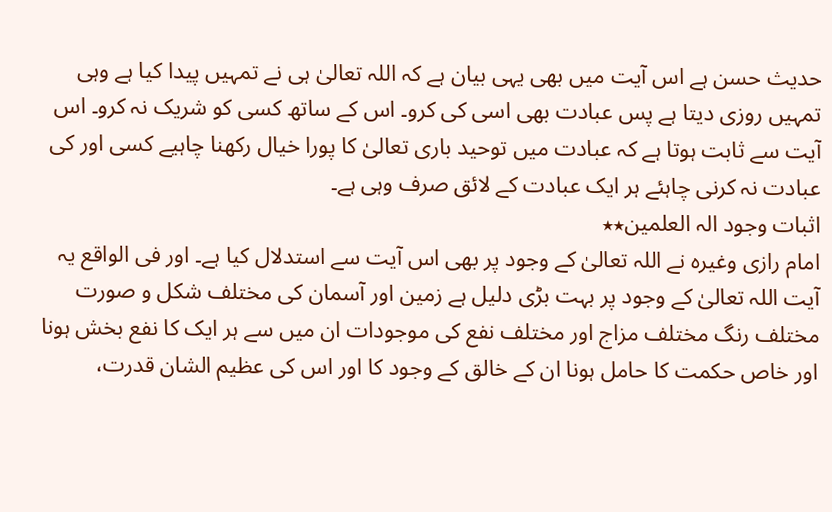حدیث حسن ہے اس آیت میں بھی یہی بیان ہے کہ اللہ تعالیٰ ہی نے تمہیں پیدا کیا ہے وہی تمہیں روزی دیتا ہے پس عبادت بھی اسی کی کرو۔ اس کے ساتھ کسی کو شریک نہ کرو۔ اس آیت سے ثابت ہوتا ہے کہ عبادت میں توحید باری تعالیٰ کا پورا خیال رکھنا چاہیے کسی اور کی عبادت نہ کرنی چاہئے ہر ایک عبادت کے لائق صرف وہی ہے۔
اثبات وجود الہ العلمین٭٭
امام رازی وغیرہ نے اللہ تعالیٰ کے وجود پر بھی اس آیت سے استدلال کیا ہے۔ اور فی الواقع یہ آیت اللہ تعالیٰ کے وجود پر بہت بڑی دلیل ہے زمین اور آسمان کی مختلف شکل و صورت مختلف رنگ مختلف مزاج اور مختلف نفع کی موجودات ان میں سے ہر ایک کا نفع بخش ہونا اور خاص حکمت کا حامل ہونا ان کے خالق کے وجود کا اور اس کی عظیم الشان قدرت،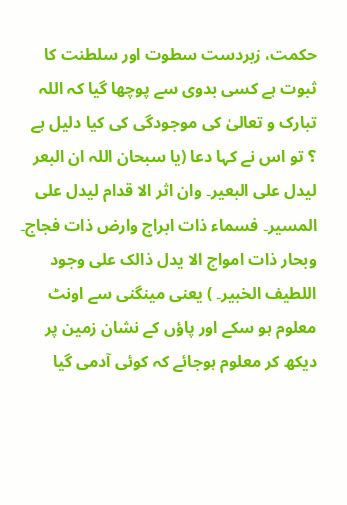حکمت، زبردست سطوت اور سلطنت کا ثبوت ہے کسی بدوی سے پوچھا گیا کہ اللہ تبارک و تعالیٰ کی موجودگی کی کیا دلیل ہے ؟ تو اس نے کہا دعا (یا سبحان اللہ ان البعر لیدل علی البعیر۔ وان اثر الا قدام لیدل علی المسیر۔ فسماء ذات ابراج وارض ذات فجاج۔ وبحار ذات امواج الا یدل ذالک علی وجود اللطیف الخبیر۔ ) یعنی مینگنی سے اونٹ معلوم ہو سکے اور پاؤں کے نشان زمین پر دیکھ کر معلوم ہوجائے کہ کوئی آدمی گیا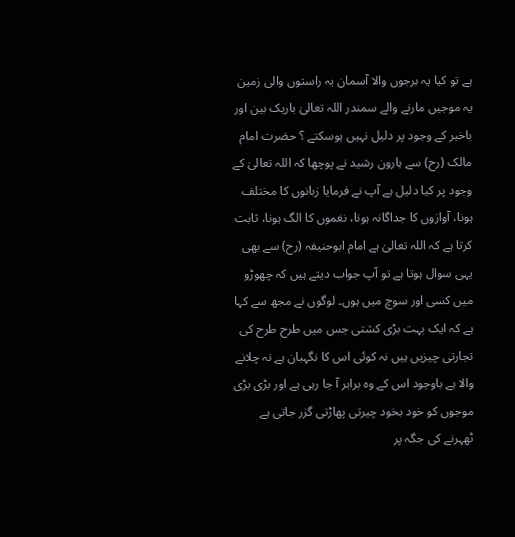ہے تو کیا یہ برجوں والا آسمان یہ راستوں والی زمین یہ موجیں مارنے والے سمندر اللہ تعالیٰ باریک بین اور باخبر کے وجود پر دلیل نہیں ہوسکتے ؟ حضرت امام مالک (رح) سے ہارون رشید نے پوچھا کہ اللہ تعالیٰ کے وجود پر کیا دلیل ہے آپ نے فرمایا زبانوں کا مختلف ہونا، آوازوں کا جداگانہ ہونا، نغموں کا الگ ہونا، ثابت کرتا ہے کہ اللہ تعالیٰ ہے امام ابوحنیفہ (رح) سے بھی یہی سوال ہوتا ہے تو آپ جواب دیتے ہیں کہ چھوڑو میں کسی اور سوچ میں ہوں۔ لوگوں نے مجھ سے کہا ہے کہ ایک بہت بڑی کشتی جس میں طرح طرح کی تجارتی چیزیں ہیں نہ کوئی اس کا نگہبان ہے نہ چلانے والا ہے باوجود اس کے وہ برابر آ جا رہی ہے اور بڑی بڑی موجوں کو خود بخود چیرتی پھاڑتی گزر جاتی ہے ٹھہرنے کی جگہ پر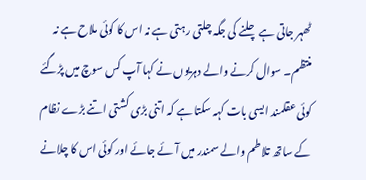ٹھہر جاتی ہے چلنے کی جگہ چلتی رہتی ہے نہ اس کا کوئی ملاح ہے نہ منتظم۔ سوال کرنے والے دہریوں نے کہا آپ کس سوچ میں پڑگئے کوئی عقلمند ایسی بات کہہ سکتا ہے کہ اتنی بڑی کشتی اتنے بڑے نظام کے ساتھ تلاطم والے سمندر میں آئے جائے اور کوئی اس کا چلانے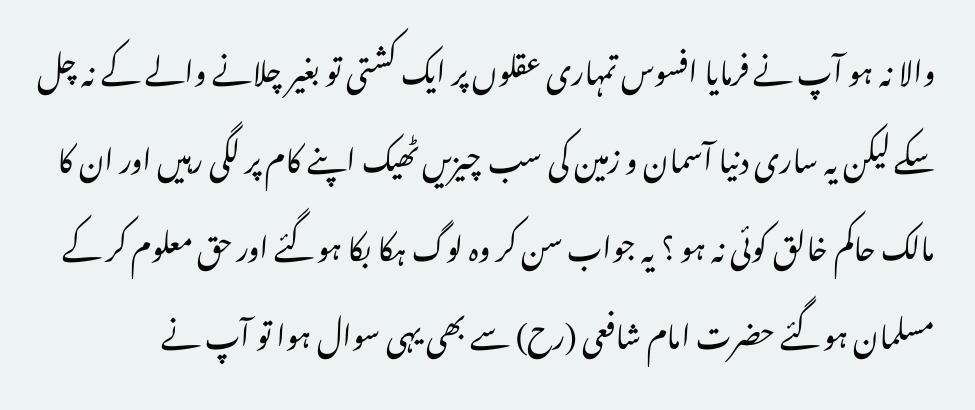والا نہ ہو آپ نے فرمایا افسوس تمہاری عقلوں پر ایک کشتی تو بغیر چلانے والے کے نہ چل سکے لیکن یہ ساری دنیا آسمان و زمین کی سب چیزیں ٹھیک اپنے کام پر لگی رہیں اور ان کا مالک حاکم خالق کوئی نہ ہو ؟ یہ جواب سن کر وہ لوگ ہکا بکا ہوگئے اور حق معلوم کر کے مسلمان ہوگئے حضرت امام شافعی (رح) سے بھی یہی سوال ہوا تو آپ نے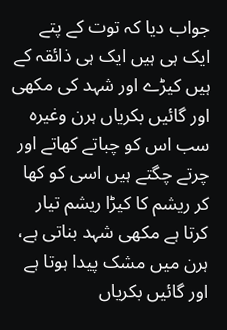جواب دیا کہ توت کے پتے ایک ہی ہیں ایک ہی ذائقہ کے ہیں کیڑے اور شہد کی مکھی اور گائیں بکریاں ہرن وغیرہ سب اس کو چباتے کھاتے اور چرتے چگتے ہیں اسی کو کھا کر ریشم کا کیڑا ریشم تیار کرتا ہے مکھی شہد بناتی ہے، ہرن میں مشک پیدا ہوتا ہے اور گائیں بکریاں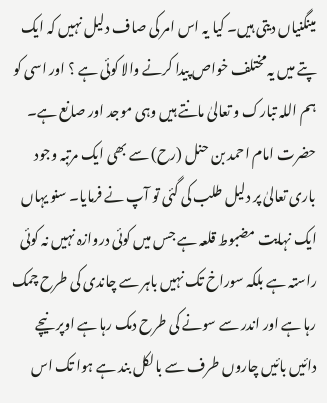مینگنیاں دیتی ہیں۔ کیا یہ اس امر کی صاف دلیل نہیں کہ ایک پتے میں یہ مختلف خواص پیدا کرنے والا کوئی ہے ؟ اور اسی کو ہم اللہ تبارک و تعالیٰ مانتے ہیں وہی موجد اور صانع ہے۔ حضرت امام احمد بن حنل (رح) سے بھی ایک مرتبہ وجود باری تعالیٰ پر دلیل طلب کی گئی تو آپ نے فرمایا۔ سنو یہاں ایک نہایت مضبوط قلعہ ہے جس میں کوئی دروازہ نہیں نہ کوئی راستہ ہے بلکہ سوراخ تک نہیں باہر سے چاندی کی طرح چمک رہا ہے اور اندر سے سونے کی طرح دمک رہا ہے اوپر نیچے دائیں بائیں چاروں طرف سے بالکل بند ہے ہوا تک اس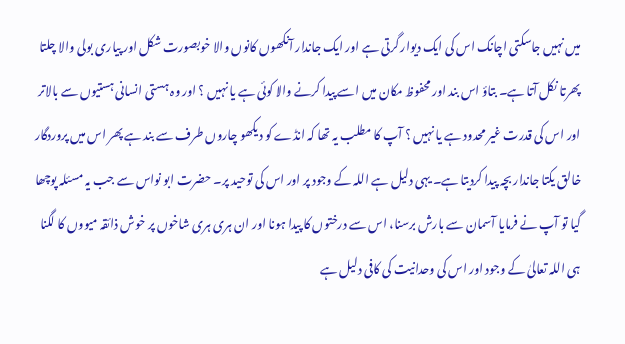میں نہیں جاسکتی اچانک اس کی ایک دیوار گرتی ہے اور ایک جاندار آنکھوں کانوں والا خوبصورت شکل اور پیاری بولی والا چلتا پھرتا نکل آتا ہے۔ بتاؤ اس بند اور محفوظ مکان میں اسے پیدا کرنے والا کوئی ہے یا نہیں ؟ اور وہ ہستی انسانی ہستیوں سے بالاتر اور اس کی قدرت غیر محدود ہے یا نہیں ؟ آپ کا مطلب یہ تھا کہ انڈے کو دیکھو چاروں طرف سے بند ہے پھر اس میں پروردگار خالق یکتا جاندار بچہ پیدا کردیتا ہے۔ یہی دلیل ہے اللہ کے وجود پر اور اس کی توحید پر۔ حضرت ابو نواس سے جب یہ مسئلہ پوچھا گیا تو آپ نے فرمایا آسمان سے بارش برسنا، اس سے درختوں کا پیدا ہونا اور ان ہری ہری شاخوں پر خوش ذائقہ میووں کا لگنا ہی اللہ تعالیٰ کے وجود اور اس کی وحدانیت کی کافی دلیل ہے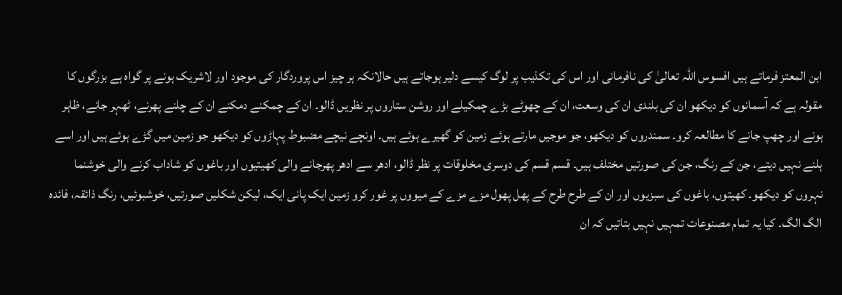ابن المعتز فرماتے ہیں افسوس اللہ تعالیٰ کی نافرمانی اور اس کی تکذیب پر لوگ کیسے دلیر ہوجاتے ہیں حالانکہ ہر چیز اس پروردگار کی موجود اور لاشریک ہونے پر گواہ ہے بزرگوں کا مقولہ ہے کہ آسمانوں کو دیکھو ان کی بلندی ان کی وسعت، ان کے چھوٹے بڑے چمکیلے اور روشن ستاروں پر نظریں ڈالو۔ ان کے چمکنے دمکنے ان کے چلنے پھرنے، ٹھہر جانے، ظاہر ہونے اور چھپ جانے کا مطالعہ کرو۔ سمندروں کو دیکھو، جو موجیں مارتے ہوئے زمین کو گھیرے ہوئے ہیں۔ اونچے نیچے مضبوط پہاڑوں کو دیکھو جو زمین میں گڑے ہوئے ہیں اور اسے ہلنے نہیں دیتے، جن کے رنگ، جن کی صورتیں مختلف ہیں۔ قسم قسم کی دوسری مخلوقات پر نظر ڈالو، ادھر سے ادھر پھرجانے والی کھیتیوں اور باغوں کو شاداب کرنے والی خوشنما نہروں کو دیکھو۔ کھیتوں، باغوں کی سبزیوں اور ان کے طرح طرح کے پھل پھول مزے مزے کے میووں پر غور کرو زمین ایک پانی ایک، لیکن شکلیں صورتیں، خوشبوئیں، رنگ ذائقہ، فائدہ الگ الگ۔ کیا یہ تمام مصنوعات تمہیں نہیں بتاتیں کہ ان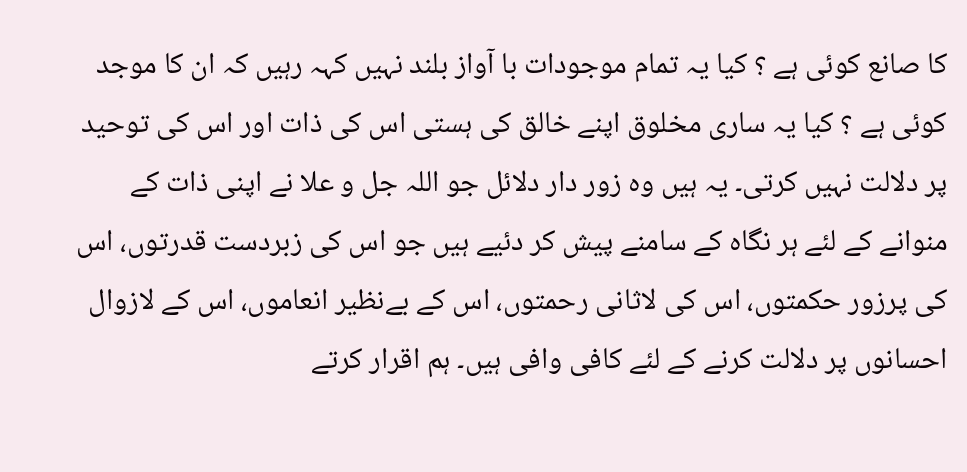کا صانع کوئی ہے ؟ کیا یہ تمام موجودات با آواز بلند نہیں کہہ رہیں کہ ان کا موجد کوئی ہے ؟ کیا یہ ساری مخلوق اپنے خالق کی ہستی اس کی ذات اور اس کی توحید پر دلالت نہیں کرتی۔ یہ ہیں وہ زور دار دلائل جو اللہ جل و علا نے اپنی ذات کے منوانے کے لئے ہر نگاہ کے سامنے پیش کر دئیے ہیں جو اس کی زبردست قدرتوں، اس کی پرزور حکمتوں، اس کی لاثانی رحمتوں، اس کے بےنظیر انعاموں، اس کے لازوال احسانوں پر دلالت کرنے کے لئے کافی وافی ہیں۔ ہم اقرار کرتے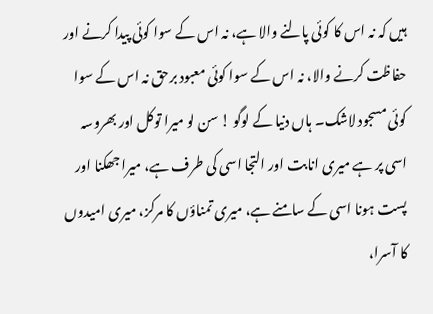ہیں کہ نہ اس کا کوئی پالنے والا ہے، نہ اس کے سوا کوئی پیدا کرنے اور حفاظت کرنے والا، نہ اس کے سوا کوئی معبود برحق نہ اس کے سوا کوئی مسجود لاشک۔ ہاں دنیا کے لوگو ! سن لو میرا توکل اور بھروسہ اسی پر ہے میری انابت اور التجا اسی کی طرف ہے، میرا جھکنا اور پست ہونا اسی کے سامنے ہے، میری تمناؤں کا مرکز، میری امیدوں کا آسرا،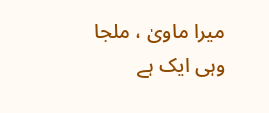میرا ماویٰ ، ملجا وہی ایک ہے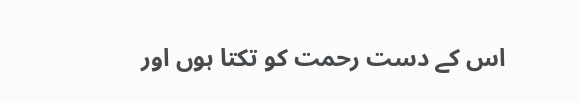اس کے دست رحمت کو تکتا ہوں اور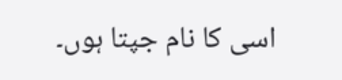اسی کا نام جپتا ہوں۔